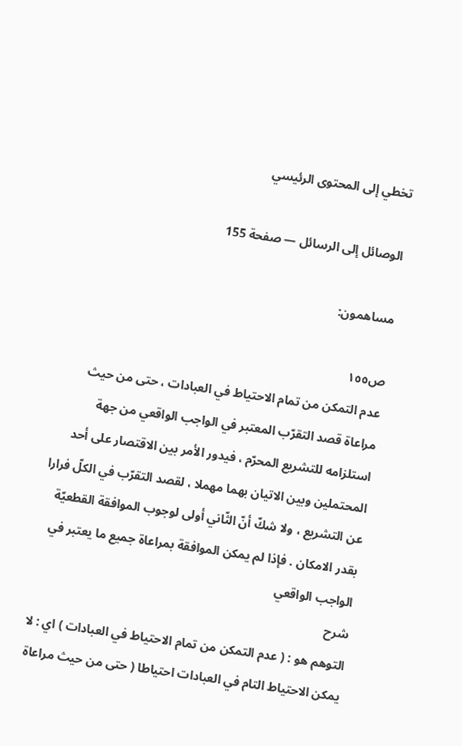تخطي إلى المحتوى الرئيسي

الوصائل إلى الرسائل — صفحة 155

مساهمون:

ص١٥٥
عدم التمكن من تمام الاحتياط في العبادات ، حتى من حيث مراعاة قصد التقرّب المعتبر في الواجب الواقعي من جهة استلزامه للتشريع المحرّم ، فيدور الأمر بين الاقتصار على أحد المحتملين وبين الاتيان بهما مهملا ، لقصد التقرّب في الكلّ فرارا عن التشريع ، ولا شكّ أنّ الثّاني أولى لوجوب الموافقة القطعيّة بقدر الامكان . فإذا لم يمكن الموافقة بمراعاة جميع ما يعتبر في الواجب الواقعي
شرح
التوهم هو : ( عدم التمكن من تمام الاحتياط في العبادات ) اي : لا يمكن الاحتياط التام في العبادات احتياطا ( حتى من حيث مراعاة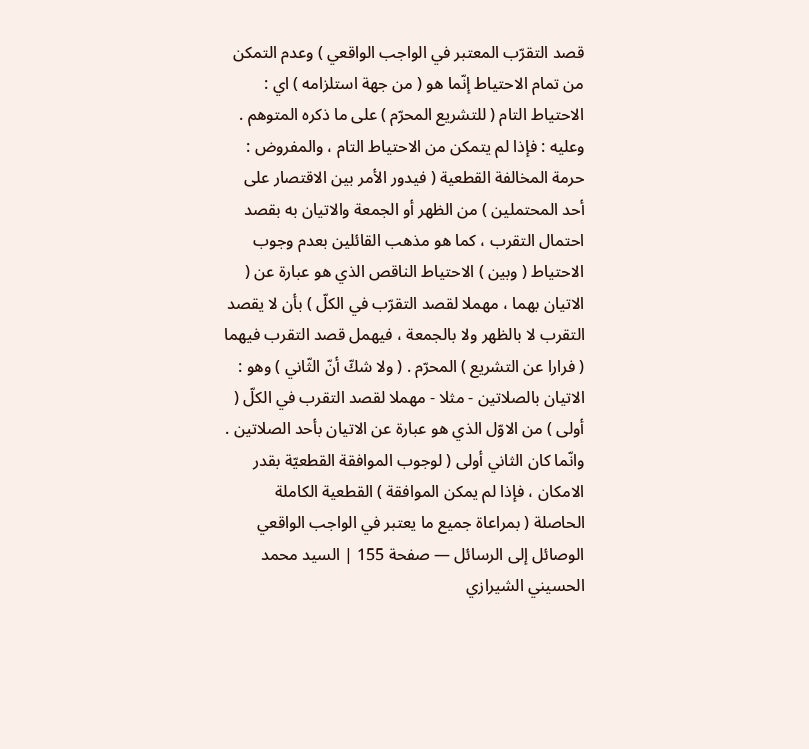قصد التقرّب المعتبر في الواجب الواقعي ) وعدم التمكن من تمام الاحتياط إنّما هو ( من جهة استلزامه ) اي : الاحتياط التام ( للتشريع المحرّم ) على ما ذكره المتوهم . وعليه : فإذا لم يتمكن من الاحتياط التام ، والمفروض : حرمة المخالفة القطعية ( فيدور الأمر بين الاقتصار على أحد المحتملين ) من الظهر أو الجمعة والاتيان به بقصد احتمال التقرب ، كما هو مذهب القائلين بعدم وجوب الاحتياط ( وبين ) الاحتياط الناقص الذي هو عبارة عن ( الاتيان بهما ، مهملا لقصد التقرّب في الكلّ ) بأن لا يقصد التقرب لا بالظهر ولا بالجمعة ، فيهمل قصد التقرب فيهما ( فرارا عن التشريع ) المحرّم . ( ولا شكّ أنّ الثّاني ) وهو : الاتيان بالصلاتين - مثلا - مهملا لقصد التقرب في الكلّ ( أولى ) من الاوّل الذي هو عبارة عن الاتيان بأحد الصلاتين . وانّما كان الثاني أولى ( لوجوب الموافقة القطعيّة بقدر الامكان ، فإذا لم يمكن الموافقة ) القطعية الكاملة الحاصلة ( بمراعاة جميع ما يعتبر في الواجب الواقعي
الوصائل إلى الرسائل — صفحة 155 | السيد محمد الحسيني الشيرازي